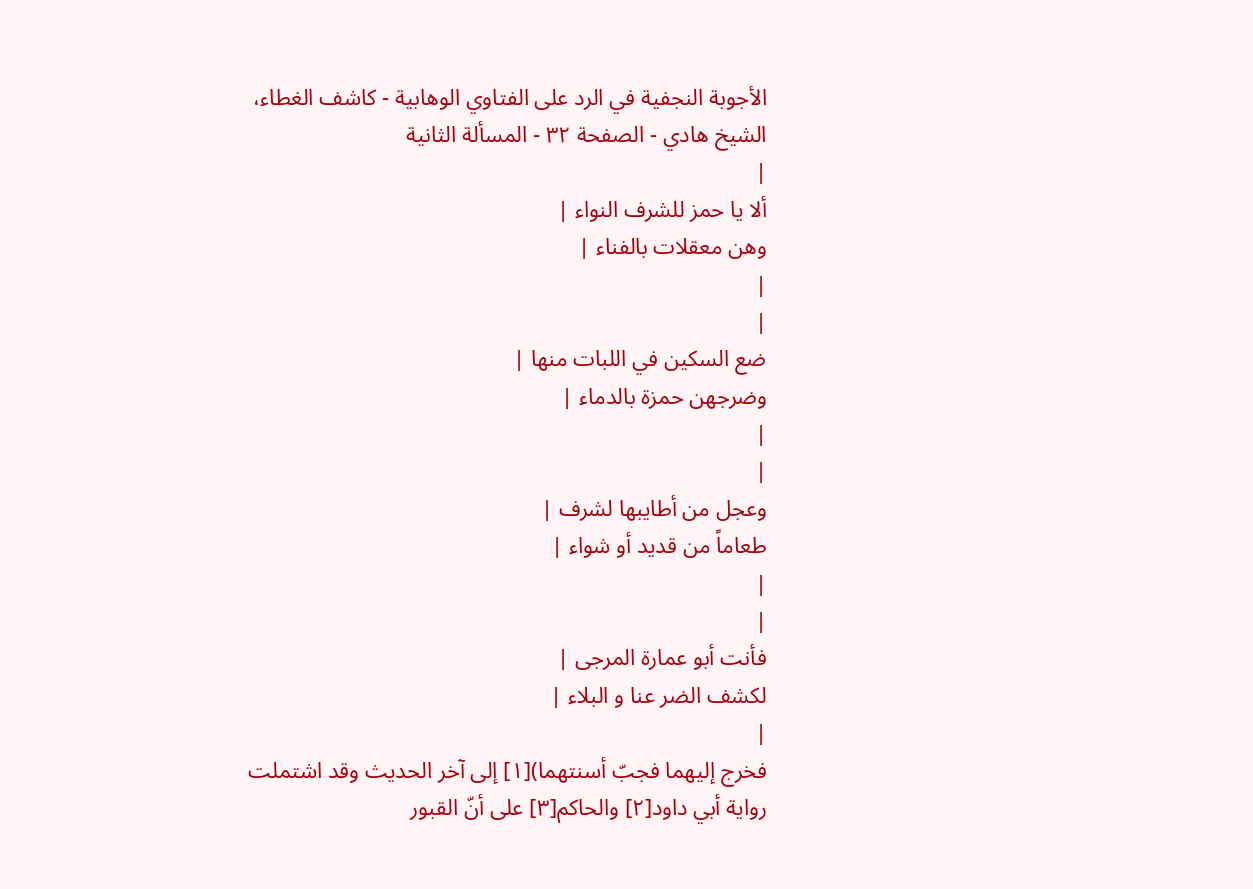الأجوبة النجفية في الرد على الفتاوي الوهابية - كاشف الغطاء، الشيخ هادي - الصفحة ٣٢ - المسألة الثانية
|
ألا يا حمز للشرف النواء |
وهن معقلات بالفناء |
|
|
ضع السكين في اللبات منها |
وضرجهن حمزة بالدماء |
|
|
وعجل من أطايبها لشرف |
طعاماً من قديد أو شواء |
|
|
فأنت أبو عمارة المرجى |
لكشف الضر عنا و البلاء |
|
فخرج إليهما فجبّ أسنتهما)[١] إلى آخر الحديث وقد اشتملت رواية أبي داود[٢] والحاكم[٣] على أنّ القبور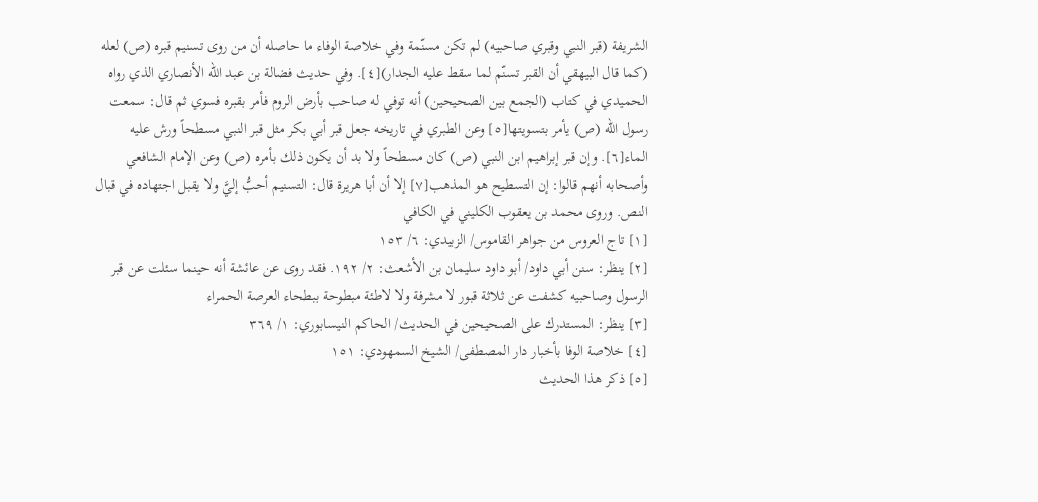الشريفة (قبر النبي وقبري صاحبيه) لم تكن مسنّمة وفي خلاصة الوفاء ما حاصله أن من روى تسنيم قبره (ص) لعله (كما قال البيهقي أن القبر تسنّم لما سقط عليه الجدار)[٤]. وفي حديث فضالة بن عبد الله الأنصاري الذي رواه الحميدي في كتاب (الجمع بين الصحيحين) أنه توفي له صاحب بأرض الروم فأمر بقبره فسوي ثم قال: سمعت رسول الله (ص) يأمر بتسويتها[٥] وعن الطبري في تاريخه جعل قبر أبي بكر مثل قبر النبي مسطحاً ورش عليه الماء[٦]. وإن قبر إبراهيم ابن النبي (ص) كان مسطحاً ولا بد أن يكون ذلك بأمره (ص) وعن الإمام الشافعي وأصحابه أنهم قالوا: إن التسطيح هو المذهب[٧] إلا أن أبا هريرة قال: التسنيم أحبُّ إليَّ ولا يقبل اجتهاده في قبال النص. وروى محمد بن يعقوب الكليني في الكافي
[١] تاج العروس من جواهر القاموس/ الزبيدي: ٦/ ١٥٣
[٢] ينظر: سنن أبي داود/ أبو داود سليمان بن الأشعث: ٢/ ١٩٢. فقد روى عن عائشة أنه حينما سئلت عن قبر الرسول وصاحبيه كشفت عن ثلاثة قبور لا مشرفة ولا لاطئة مبطوحة ببطحاء العرصة الحمراء
[٣] ينظر: المستدرك على الصحيحين في الحديث/ الحاكم النيسابوري: ١/ ٣٦٩
[٤] خلاصة الوفا بأخبار دار المصطفى/ الشيخ السمهودي: ١٥١
[٥] ذكر هذا الحديث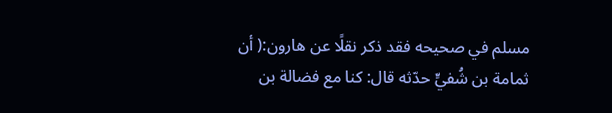مسلم في صحيحه فقد ذكر نقلًا عن هارون:( أن ثمامة بن شُفيٍّ حدّثه قال: كنا مع فضالة بن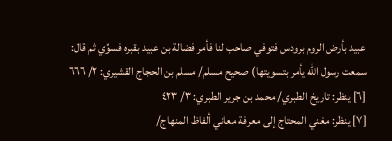عبيد بأرض الروم برودس فتوفي صاحب لنا فأمر فضالة بن عبيد بقبره فسوِّي ثم قال: سمعت رسول الله يأمر بتسويتها) صحيح مسلم/ مسلم بن الحجاج القشيري: ٢/ ٦٦٦
[٦] ينظر: تاريخ الطبري/ محمد بن جرير الطبري: ٣/ ٤٢٣
[٧] ينظر: مغني المحتاج إلى معرفة معاني ألفاظ المنهاج/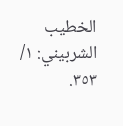الخطيب الشربيني: ١/ ٣٥٣.